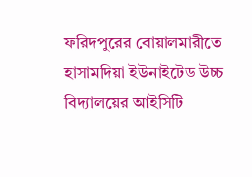ফরিদপুরের বোয়ালমারীতে হাসামদিয়া ইউনাইটেড উচ্চ বিদ্যালয়ের আইসিটি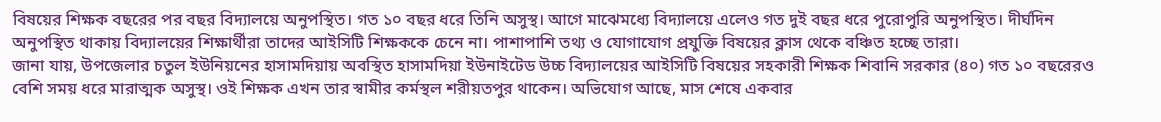বিষয়ের শিক্ষক বছরের পর বছর বিদ্যালয়ে অনুপস্থিত। গত ১০ বছর ধরে তিনি অসুস্থ। আগে মাঝেমধ্যে বিদ্যালয়ে এলেও গত দুই বছর ধরে পুরোপুরি অনুপস্থিত। দীর্ঘদিন অনুপস্থিত থাকায় বিদ্যালয়ের শিক্ষার্থীরা তাদের আইসিটি শিক্ষককে চেনে না। পাশাপাশি তথ্য ও যোগাযোগ প্রযুক্তি বিষয়ের ক্লাস থেকে বঞ্চিত হচ্ছে তারা।
জানা যায়, উপজেলার চতুল ইউনিয়নের হাসামদিয়ায় অবস্থিত হাসামদিয়া ইউনাইটেড উচ্চ বিদ্যালয়ের আইসিটি বিষয়ের সহকারী শিক্ষক শিবানি সরকার (৪০) গত ১০ বছরেরও বেশি সময় ধরে মারাত্মক অসুস্থ। ওই শিক্ষক এখন তার স্বামীর কর্মস্থল শরীয়তপুর থাকেন। অভিযোগ আছে, মাস শেষে একবার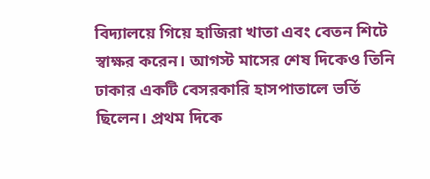বিদ্যালয়ে গিয়ে হাজিরা খাতা এবং বেতন শিটে স্বাক্ষর করেন। আগস্ট মাসের শেষ দিকেও তিনি ঢাকার একটি বেসরকারি হাসপাতালে ভর্তি ছিলেন। প্রথম দিকে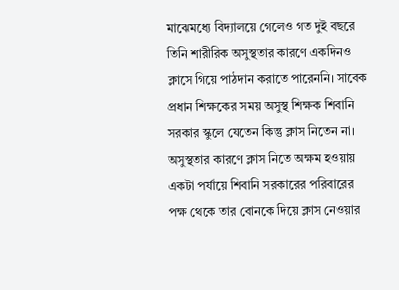মাঝেমধ্যে বিদ্যালয়ে গেলেও গত দুই বছরে তিনি শারীরিক অসুস্থতার কারণে একদিনও ক্লাসে গিয়ে পাঠদান করাতে পারেননি। সাবেক প্রধান শিক্ষকের সময় অসুস্থ শিক্ষক শিবানি সরকার স্কুলে যেতেন কিন্তু ক্লাস নিতেন না। অসুস্থতার কারণে ক্লাস নিতে অক্ষম হওয়ায় একটা পর্যায়ে শিবানি সরকারের পরিবারের পক্ষ থেকে তার বোনকে দিয়ে ক্লাস নেওয়ার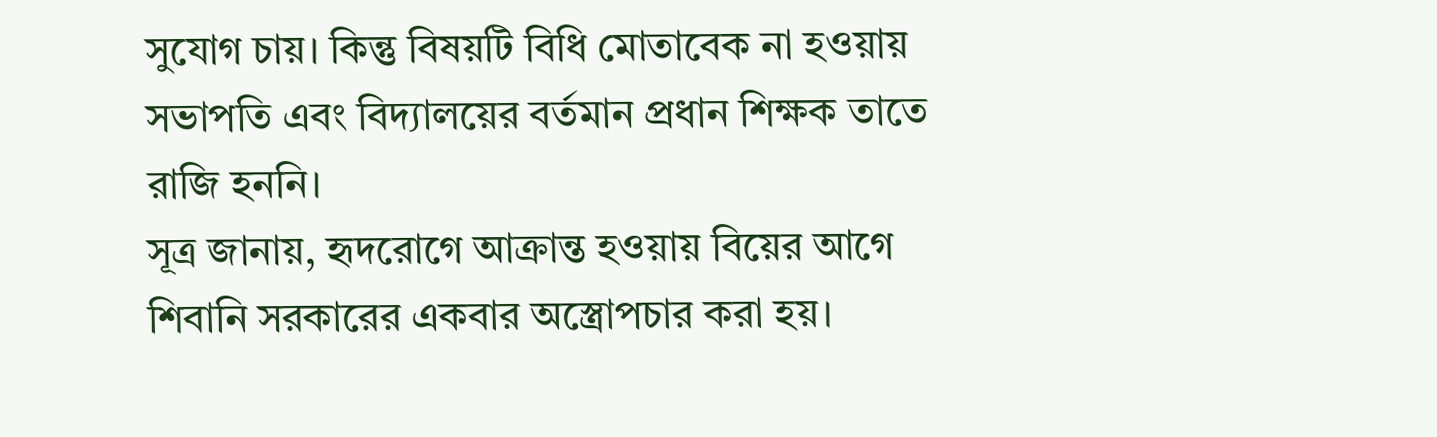সুযোগ চায়। কিন্তু বিষয়টি বিধি মোতাবেক না হওয়ায় সভাপতি এবং বিদ্যালয়ের বর্তমান প্রধান শিক্ষক তাতে রাজি হননি।
সূত্র জানায়, হৃদরোগে আক্রান্ত হওয়ায় বিয়ের আগে শিবানি সরকারের একবার অস্ত্রোপচার করা হয়।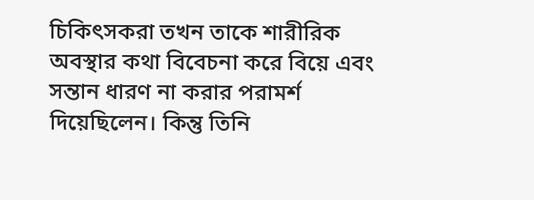চিকিৎসকরা তখন তাকে শারীরিক অবস্থার কথা বিবেচনা করে বিয়ে এবং সন্তান ধারণ না করার পরামর্শ দিয়েছিলেন। কিন্তু তিনি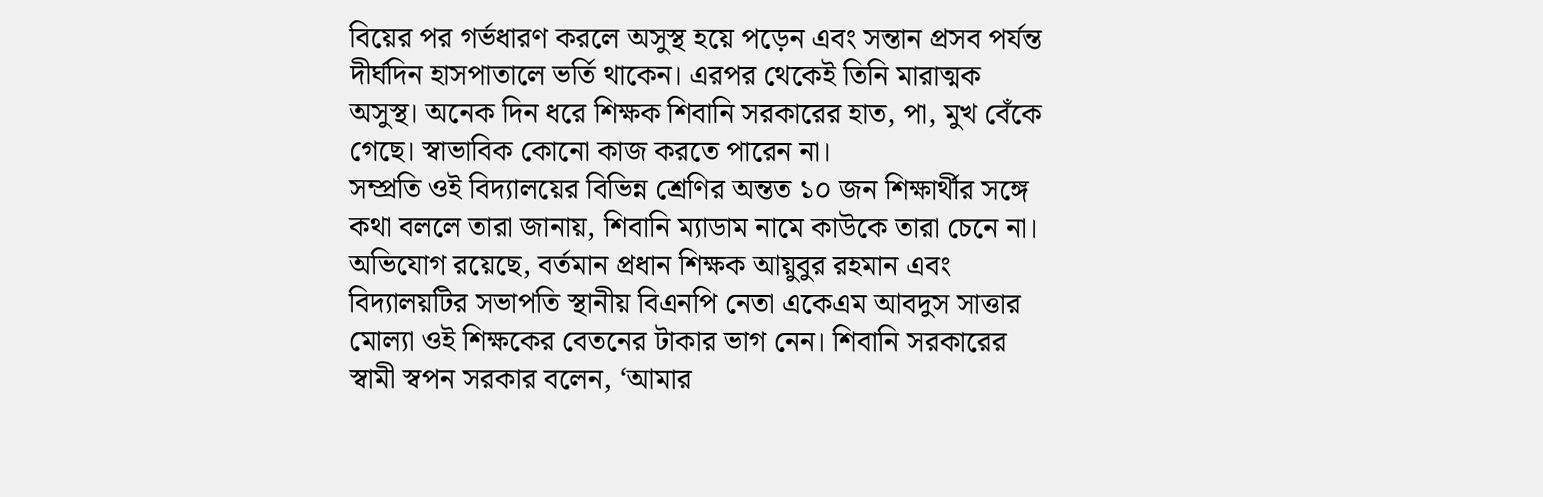বিয়ের পর গর্ভধারণ করলে অসুস্থ হয়ে পড়েন এবং সন্তান প্রসব পর্যন্ত দীর্ঘদিন হাসপাতালে ভর্তি থাকেন। এরপর থেকেই তিনি মারাত্মক অসুস্থ। অনেক দিন ধরে শিক্ষক শিবানি সরকারের হাত, পা, মুখ বেঁকে গেছে। স্বাভাবিক কোনো কাজ করতে পারেন না।
সম্প্রতি ওই বিদ্যালয়ের বিভিন্ন শ্রেণির অন্তত ১০ জন শিক্ষার্থীর সঙ্গে কথা বললে তারা জানায়, শিবানি ম্যাডাম নামে কাউকে তারা চেনে না।
অভিযোগ রয়েছে, বর্তমান প্রধান শিক্ষক আয়ুবুর রহমান এবং বিদ্যালয়টির সভাপতি স্থানীয় বিএনপি নেতা একেএম আবদুস সাত্তার মোল্যা ওই শিক্ষকের বেতনের টাকার ভাগ নেন। শিবানি সরকারের স্বামী স্বপন সরকার বলেন, ‘আমার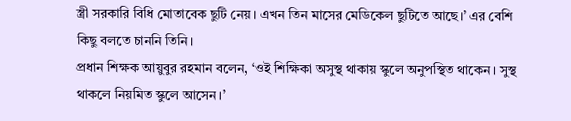স্ত্রী সরকারি বিধি মোতাবেক ছুটি নেয়। এখন তিন মাসের মেডিকেল ছুটিতে আছে।’ এর বেশি কিছু বলতে চাননি তিনি।
প্রধান শিক্ষক আয়ুবুর রহমান বলেন, ‘ওই শিক্ষিকা অসুস্থ থাকায় স্কুলে অনুপস্থিত থাকেন। সুস্থ থাকলে নিয়মিত স্কুলে আসেন।’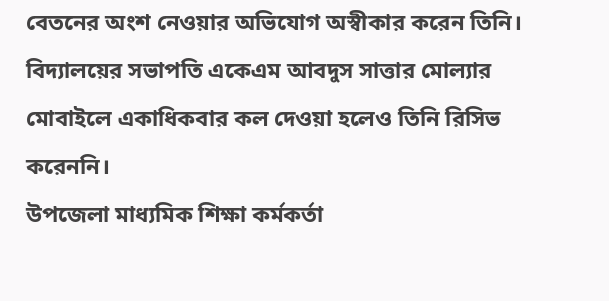বেতনের অংশ নেওয়ার অভিযোগ অস্বীকার করেন তিনি।
বিদ্যালয়ের সভাপতি একেএম আবদুস সাত্তার মোল্যার মোবাইলে একাধিকবার কল দেওয়া হলেও তিনি রিসিভ করেননি।
উপজেলা মাধ্যমিক শিক্ষা কর্মকর্তা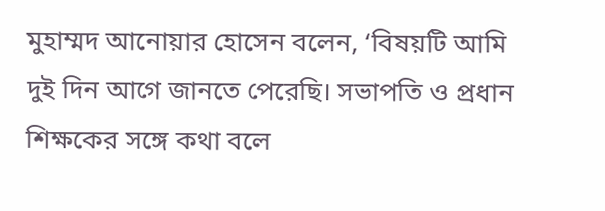মুহাম্মদ আনোয়ার হোসেন বলেন, ‘বিষয়টি আমি দুই দিন আগে জানতে পেরেছি। সভাপতি ও প্রধান শিক্ষকের সঙ্গে কথা বলে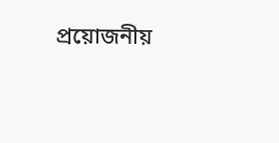প্রয়োজনীয়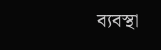ব্যবস্থা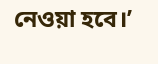নেওয়া হবে।’